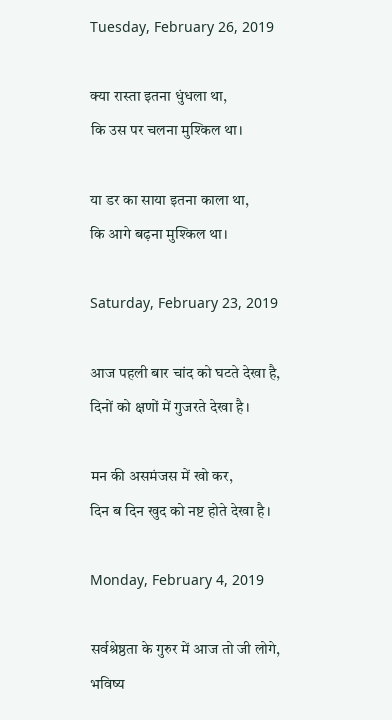Tuesday, February 26, 2019

क्या रास्ता इतना धुंधला था,
कि उस पर चलना मुश्किल था।

या डर का साया इतना काला था,
कि आगे बढ़ना मुश्किल था।

Saturday, February 23, 2019

आज पहली बार चांद को घटते देखा है,
दिनों को क्षणों में गुजरते देखा है।

मन की असमंजस में खो कर,
दिन ब दिन खुद को नष्ट होते देखा है।

Monday, February 4, 2019

सर्वश्रेष्ठता के गुरुर में आज तो जी लोगे,
भविष्य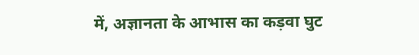में, अज्ञानता के आभास का कड़वा घुट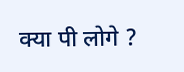क्या पी लोगे ?